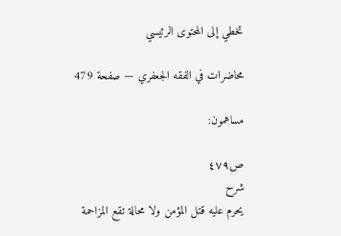تخطي إلى المحتوى الرئيسي

محاضرات في الفقه الجعفري — صفحة 479

مساهمون:

ص٤٧٩
شرح
يحرم عليه قتل المؤمن ولا محالة تقع المزاحمة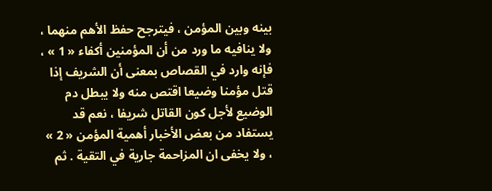بينه وبين المؤمن ، فيترجح حفظ الأهم منهما ، ولا ينافيه ما ورد من أن المؤمنين أكفاء « 1 » ، فإنه وارد في القصاص بمعنى أن الشريف إذا قتل مؤمنا وضيعا اقتص منه ولا يبطل دم الوضيع لأجل كون القاتل شريفا ، نعم قد يستفاد من بعض الأخبار أهمية المؤمن « 2 » ، ولا يخفى ان المزاحمة جارية في التقية . ثم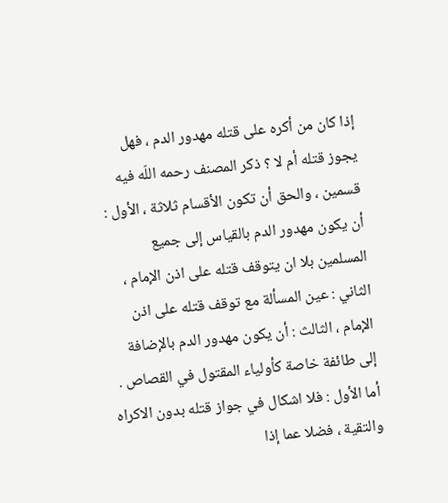إذا كان من أكره على قتله مهدور الدم ، فهل يجوز قتله أم لا ؟ ذكر المصنف رحمه اللّه فيه قسمين ، والحق أن تكون الأقسام ثلاثة ، الأول : أن يكون مهدور الدم بالقياس إلى جميع المسلمين بلا ان يتوقف قتله على اذن الإمام ، الثاني : عين المسألة مع توقف قتله على اذن الإمام ، الثالث : أن يكون مهدور الدم بالإضافة إلى طائفة خاصة كأولياء المقتول في القصاص . أما الأول : فلا اشكال في جواز قتله بدون الاكراه والتقية ، فضلا عما إذا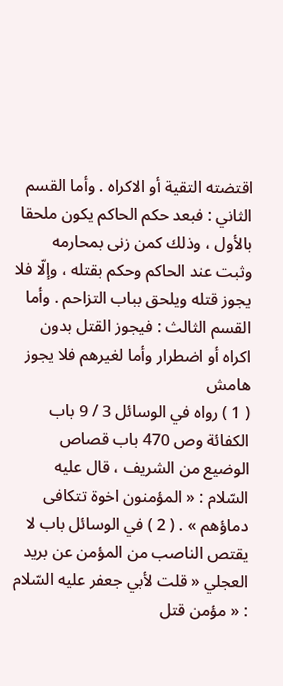اقتضته التقية أو الاكراه . وأما القسم الثاني : فبعد حكم الحاكم يكون ملحقا بالأول ، وذلك كمن زنى بمحارمه وثبت عند الحاكم وحكم بقتله ، وإلّا فلا يجوز قتله ويلحق بباب التزاحم . وأما القسم الثالث : فيجوز القتل بدون اكراه أو اضطرار وأما لغيرهم فلا يجوز
هامش
( 1 ) رواه في الوسائل 3 / 9 باب الكفائة وص 470 باب قصاص الوضيع من الشريف ، قال عليه السّلام : « المؤمنون اخوة تتكافى دماؤهم » . ( 2 ) في الوسائل باب لا يقتص الناصب من المؤمن عن بريد العجلي « قلت لأبي جعفر عليه السّلام : « مؤمن قتل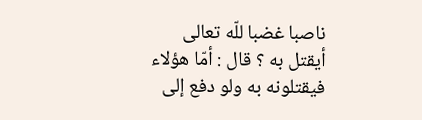ناصبا غضبا للّه تعالى أيقتل به ؟ قال : أمّا هؤلاء فيقتلونه به ولو دفع إلى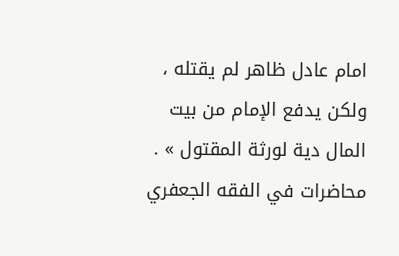امام عادل ظاهر لم يقتله ، ولكن يدفع الإمام من بيت المال دية لورثة المقتول » .
محاضرات في الفقه الجعفري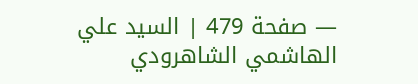— صفحة 479 | السيد علي الهاشمي الشاهرودي